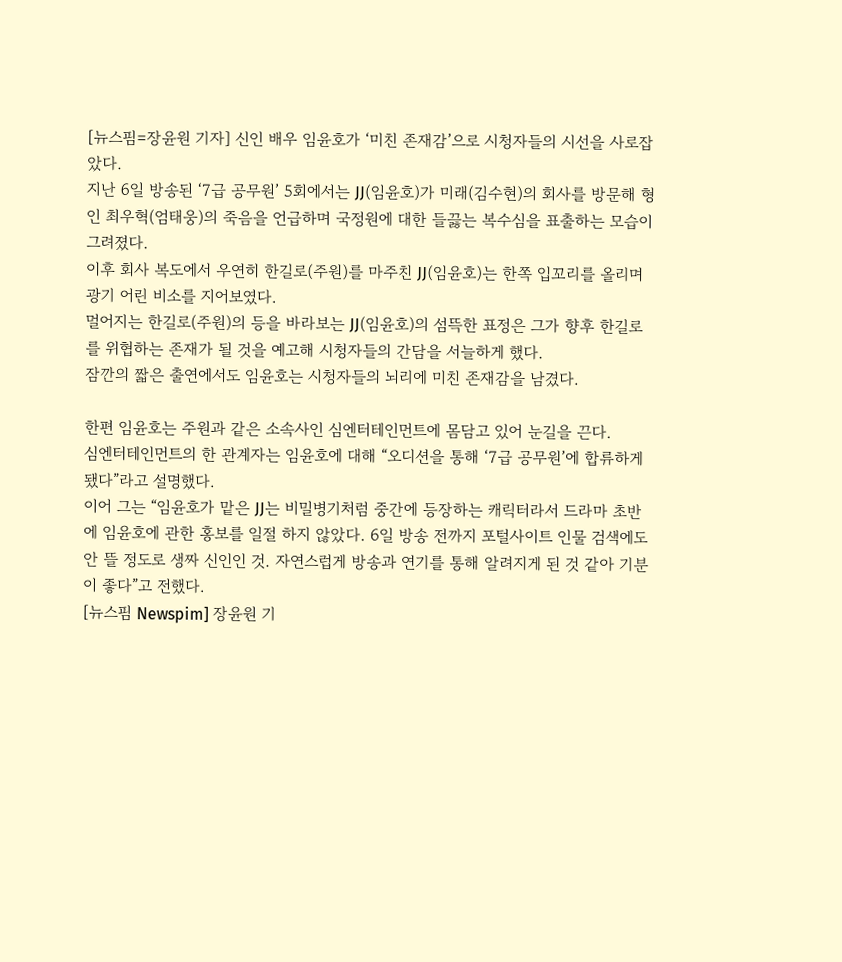[뉴스핌=장윤원 기자] 신인 배우 임윤호가 ‘미친 존재감’으로 시청자들의 시선을 사로잡았다.
지난 6일 방송된 ‘7급 공무원’ 5회에서는 JJ(임윤호)가 미래(김수현)의 회사를 방문해 형인 최우혁(엄태웅)의 죽음을 언급하며 국정원에 대한 들끓는 복수심을 표출하는 모습이 그려졌다.
이후 회사 복도에서 우연히 한길로(주원)를 마주친 JJ(임윤호)는 한쪽 입꼬리를 올리며 광기 어린 비소를 지어보였다.
멀어지는 한길로(주원)의 등을 바라보는 JJ(임윤호)의 섬뜩한 표정은 그가 향후 한길로를 위협하는 존재가 될 것을 예고해 시청자들의 간담을 서늘하게 했다.
잠깐의 짧은 출연에서도 임윤호는 시청자들의 뇌리에 미친 존재감을 남겼다.

한편 임윤호는 주원과 같은 소속사인 심엔터테인먼트에 몸담고 있어 눈길을 끈다.
심엔터테인먼트의 한 관계자는 임윤호에 대해 “오디션을 통해 ‘7급 공무원’에 합류하게 됐다”라고 설명했다.
이어 그는 “임윤호가 맡은 JJ는 비밀병기처럼 중간에 등장하는 캐릭터라서 드라마 초반에 임윤호에 관한 홍보를 일절 하지 않았다. 6일 방송 전까지 포털사이트 인물 검색에도 안 뜰 정도로 생짜 신인인 것. 자연스럽게 방송과 연기를 통해 알려지게 된 것 같아 기분이 좋다”고 전했다.
[뉴스핌 Newspim] 장윤원 기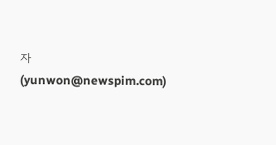자 (yunwon@newspim.com)